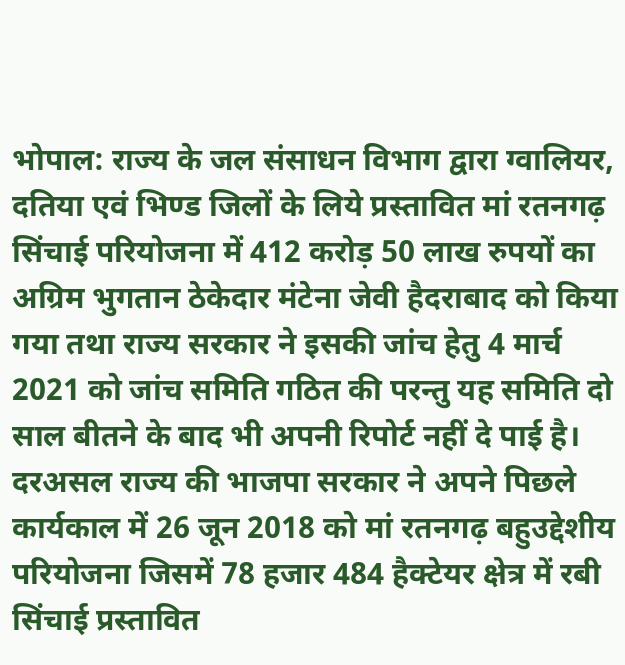भोपाल: राज्य के जल संसाधन विभाग द्वारा ग्वालियर, दतिया एवं भिण्ड जिलों के लिये प्रस्तावित मां रतनगढ़ सिंचाई परियोजना में 412 करोड़ 50 लाख रुपयों का अग्रिम भुगतान ठेकेदार मंटेना जेवी हैदराबाद को किया गया तथा राज्य सरकार ने इसकी जांच हेतु 4 मार्च 2021 को जांच समिति गठित की परन्तु यह समिति दो साल बीतने के बाद भी अपनी रिपोर्ट नहीं दे पाई है।
दरअसल राज्य की भाजपा सरकार ने अपने पिछले कार्यकाल में 26 जून 2018 को मां रतनगढ़ बहुउद्देशीय परियोजना जिसमें 78 हजार 484 हैक्टेयर क्षेत्र में रबी सिंचाई प्रस्तावित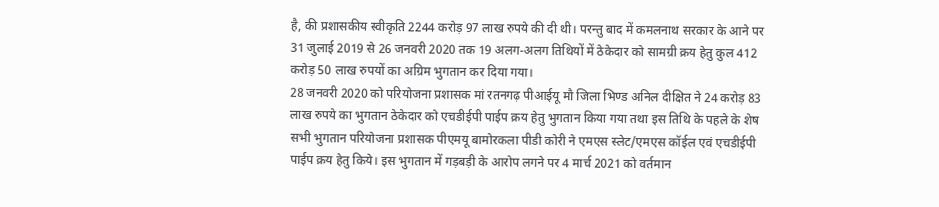है, की प्रशासकीय स्वीकृति 2244 करोड़ 97 लाख रुपये की दी थी। परन्तु बाद में कमलनाथ सरकार के आने पर 31 जुलाई 2019 से 26 जनवरी 2020 तक 19 अलग-अलग तिथियों में ठेकेदार को सामग्री क्रय हेतु कुल 412 करोड़ 50 लाख रुपयों का अग्रिम भुगतान कर दिया गया।
28 जनवरी 2020 को परियोजना प्रशासक मां रतनगढ़ पीआईयू मौ जिला भिण्ड अनिल दीक्षित ने 24 करोड़ 83 लाख रुपये का भुगतान ठेकेदार को एचडीईपी पाईप क्रय हेतु भुगतान किया गया तथा इस तिथि के पहले के शेष सभी भुगतान परियोजना प्रशासक पीएमयू बामोरकला पीडी कोरी ने एमएस स्लेट/एमएस कॉईल एवं एचडीईपी पाईप क्रय हेतु किये। इस भुगतान में गड़बड़ी के आरोप लगने पर 4 मार्च 2021 को वर्तमान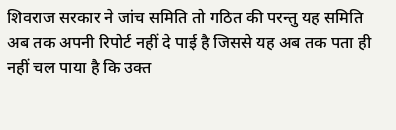शिवराज सरकार ने जांच समिति तो गठित की परन्तु यह समिति अब तक अपनी रिपोर्ट नहीं दे पाई है जिससे यह अब तक पता ही नहीं चल पाया है कि उक्त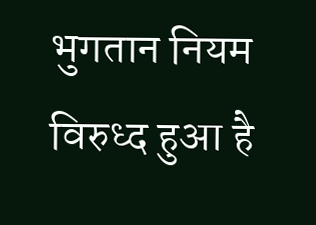भुगतान नियम विरुध्द हुआ है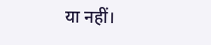या नहीं।